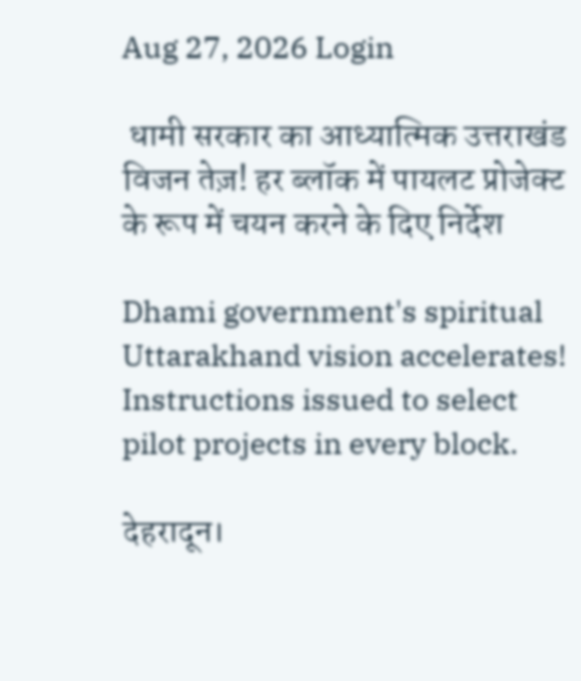Aug 27, 2026 Login

 धामी सरकार का आध्यात्मिक उत्तराखंड विजन तेज़! हर ब्लॉक में पायलट प्रोजेक्ट के रूप में चयन करने के दिए निर्देश

Dhami government's spiritual Uttarakhand vision accelerates! Instructions issued to select pilot projects in every block.

देहरादून।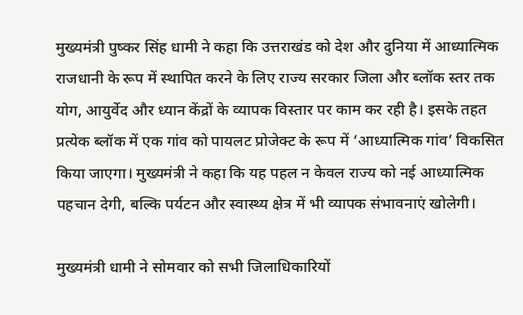मुख्यमंत्री पुष्कर सिंह धामी ने कहा कि उत्तराखंड को देश और दुनिया में आध्यात्मिक राजधानी के रूप में स्थापित करने के लिए राज्य सरकार जिला और ब्लॉक स्तर तक योग, आयुर्वेद और ध्यान केंद्रों के व्यापक विस्तार पर काम कर रही है। इसके तहत प्रत्येक ब्लॉक में एक गांव को पायलट प्रोजेक्ट के रूप में ‘आध्यात्मिक गांव’ विकसित किया जाएगा। मुख्यमंत्री ने कहा कि यह पहल न केवल राज्य को नई आध्यात्मिक पहचान देगी, बल्कि पर्यटन और स्वास्थ्य क्षेत्र में भी व्यापक संभावनाएं खोलेगी।

मुख्यमंत्री धामी ने सोमवार को सभी जिलाधिकारियों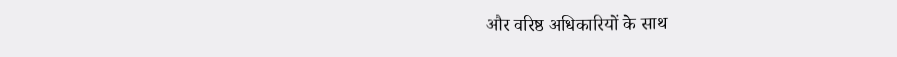और वरिष्ठ अधिकारियों के साथ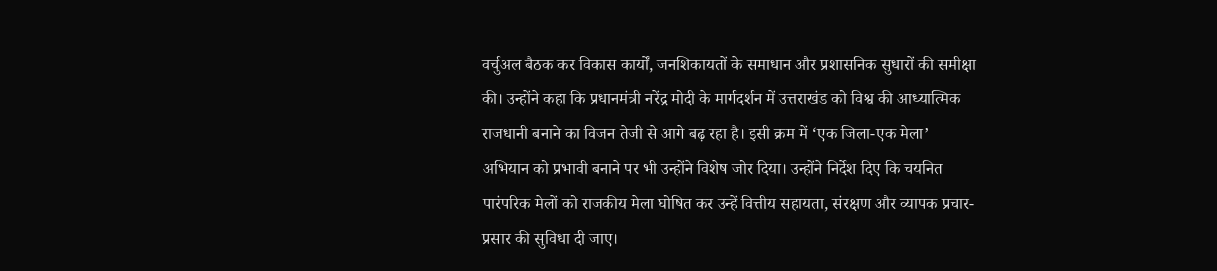वर्चुअल बैठक कर विकास कार्यों, जनशिकायतों के समाधान और प्रशासनिक सुधारों की समीक्षा की। उन्होंने कहा कि प्रधानमंत्री नरेंद्र मोदी के मार्गदर्शन में उत्तराखंड को विश्व की आध्यात्मिक राजधानी बनाने का विजन तेजी से आगे बढ़ रहा है। इसी क्रम में ‘एक जिला-एक मेला’ अभियान को प्रभावी बनाने पर भी उन्होंने विशेष जोर दिया। उन्होंने निर्देश दिए कि चयनित पारंपरिक मेलों को राजकीय मेला घोषित कर उन्हें वित्तीय सहायता, संरक्षण और व्यापक प्रचार-प्रसार की सुविधा दी जाए।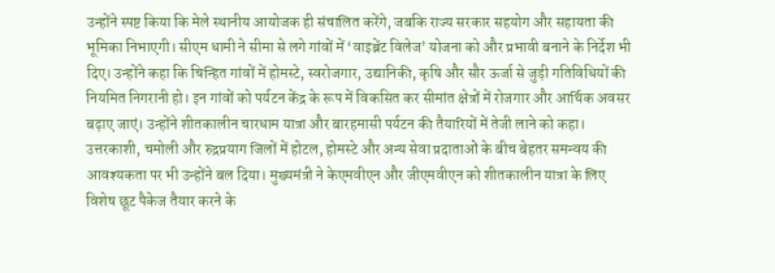उन्होंने स्पष्ट किया कि मेले स्थानीय आयोजक ही संचालित करेंगे, जबकि राज्य सरकार सहयोग और सहायता की भूमिका निभाएगी। सीएम धामी ने सीमा से लगे गांवों में ‘वाइब्रेंट विलेज’ योजना को और प्रभावी बनाने के निर्देश भी दिए। उन्होंने कहा कि चिन्हित गांवों में होमस्टे, स्वरोजगार, उद्यानिकी, कृषि और सौर ऊर्जा से जुड़ी गतिविधियों की नियमित निगरानी हो। इन गांवों को पर्यटन केंद्र के रूप में विकसित कर सीमांत क्षेत्रों में रोजगार और आर्थिक अवसर बढ़ाए जाएं। उन्होंने शीतकालीन चारधाम यात्रा और बारहमासी पर्यटन की तैयारियों में तेजी लाने को कहा। उत्तरकाशी, चमोली और रुद्रप्रयाग जिलों में होटल, होमस्टे और अन्य सेवा प्रदाताओं के बीच बेहतर समन्वय की आवश्यकता पर भी उन्होंने बल दिया। मुख्यमंत्री ने केएमवीएन और जीएमवीएन को शीतकालीन यात्रा के लिए विशेष छूट पैकेज तैयार करने के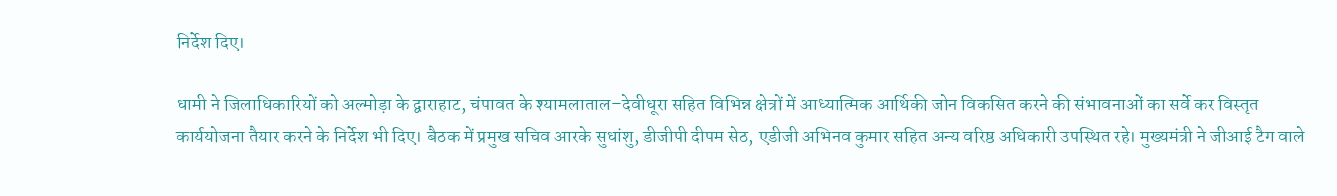निर्देश दिए।

धामी ने जिलाधिकारियों को अल्मोड़ा के द्वाराहाट, चंपावत के श्यामलाताल–देवीधूरा सहित विभिन्न क्षेत्रों में आध्यात्मिक आर्थिकी जोन विकसित करने की संभावनाओं का सर्वे कर विस्तृत कार्ययोजना तैयार करने के निर्देश भी दिए। बैठक में प्रमुख सचिव आरके सुधांशु, डीजीपी दीपम सेठ, एडीजी अभिनव कुमार सहित अन्य वरिष्ठ अधिकारी उपस्थित रहे। मुख्यमंत्री ने जीआई टैग वाले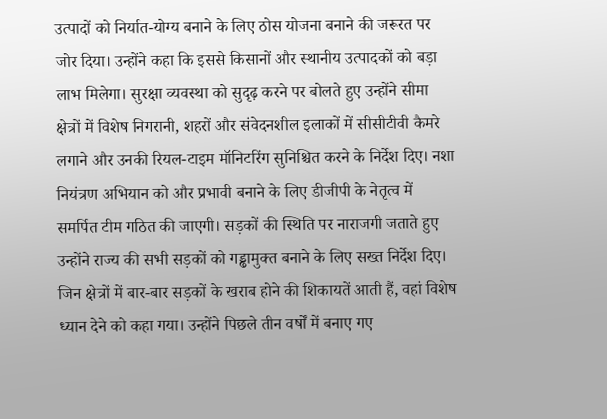उत्पादों को निर्यात-योग्य बनाने के लिए ठोस योजना बनाने की जरूरत पर जोर दिया। उन्होंने कहा कि इससे किसानों और स्थानीय उत्पादकों को बड़ा लाभ मिलेगा। सुरक्षा व्यवस्था को सुदृढ़ करने पर बोलते हुए उन्होंने सीमा क्षेत्रों में विशेष निगरानी, शहरों और संवेदनशील इलाकों में सीसीटीवी कैमरे लगाने और उनकी रियल-टाइम मॉनिटरिंग सुनिश्चित करने के निर्देश दिए। नशा नियंत्रण अभियान को और प्रभावी बनाने के लिए डीजीपी के नेतृत्व में समर्पित टीम गठित की जाएगी। सड़कों की स्थिति पर नाराजगी जताते हुए उन्होंने राज्य की सभी सड़कों को गड्ढामुक्त बनाने के लिए सख्त निर्देश दिए। जिन क्षेत्रों में बार-बार सड़कों के खराब होने की शिकायतें आती हैं, वहां विशेष ध्यान देने को कहा गया। उन्होंने पिछले तीन वर्षों में बनाए गए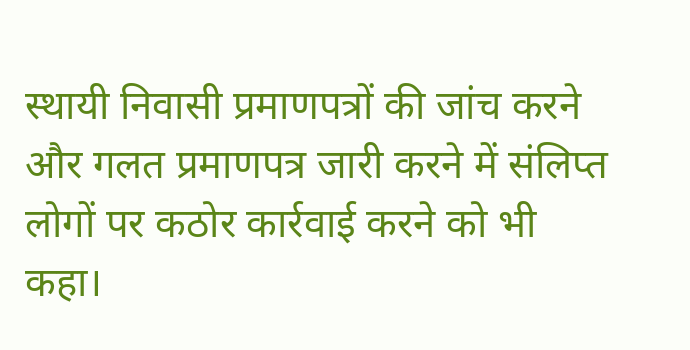स्थायी निवासी प्रमाणपत्रों की जांच करने और गलत प्रमाणपत्र जारी करने में संलिप्त लोगों पर कठोर कार्रवाई करने को भी कहा।